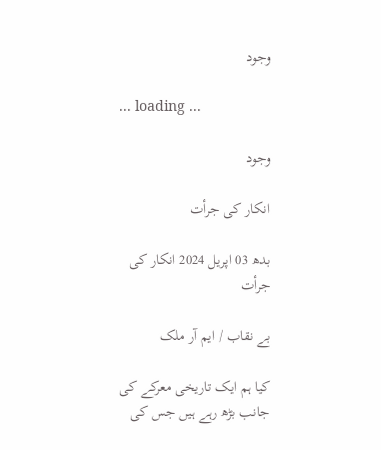وجود

... loading ...

وجود

انکار کی جرأت

بدھ 03 اپریل 2024 انکار کی جرأت

بے نقاب / ایم آر ملک

کیا ہم ایک تاریخی معرکے کی جانب بڑھ رہے ہیں جس کی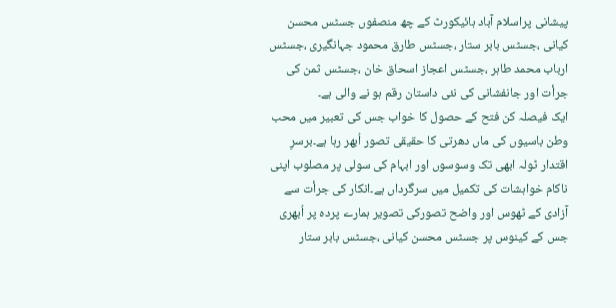پیشانی پراسلام آباد ہائیکورٹ کے چھ منصفوں جسٹس محسن کیانی ،جسٹس بابر ستار ،جسٹس طارق محمود جہانگیری ،جسٹس ارباب محمد طاہر ،جسٹس اعجاز اسحاق خان ،جسٹس ثمن کی جرأت اور جانفشانی کی نئی داستان رقم ہو نے والی ہے۔
ایک فیصلہ کن فتح کے حصول کا خواب جس کی تعبیر میں محب وطن باسیوں کی ماں دھرتی کا حقیقی تصور اُبھر رہا ہے۔برسرِ اقتدار ٹولہ ابھی تک وسوسوں اور ابہام کی سولی پر مصلوب اپنی ناکام خواہشات کی تکمیل میں سرگرداں ہے۔انکار کی جرأت سے آزادی کے ٹھوس اور واضح تصورکی تصویر ہمارے پردہ پر اُبھری جس کے کینوس پر جسٹس محسن کیانی ،جسٹس بابر ستار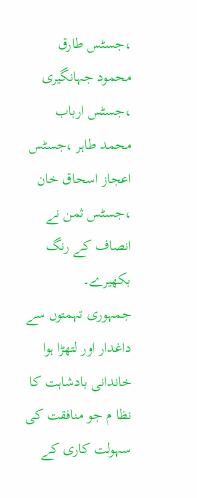،جسٹس طارق محمود جہانگیری ،جسٹس ارباب محمد طاہر ،جسٹس اعجاز اسحاق خان ،جسٹس ثمن نے انصاف کے رنگ بکھیرے۔
جمہوری تہمتوں سے داغدار اور لتھڑا ہوا خاندانی بادشاہت کا نظا م جو منافقت کی سہولت کاری کے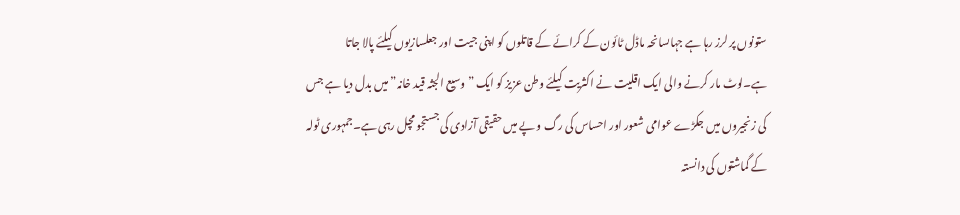ستونوں پر لرز رہا ہے جہاںسانحہ ماڈل ٹائون کے کرائے کے قاتلوں کو اپنی جیت اور جعلسازیوں کیلئے پالا جاتا ہے۔لوٹ مار کرنے والی ایک اقلیت نے اکثریت کیلئے وطن عزیز کو ایک ”وسیع الجثہ قید خانہ”میں بدل دیا ہے جس کی زنجیروں میں جکڑے عوامی شعور اور احساس کی رگ و پے میں حقیقی آزادی کی جستجو مچل رہی ہے۔جمہوری ٹولہ کے گماشتوں کی دانستہ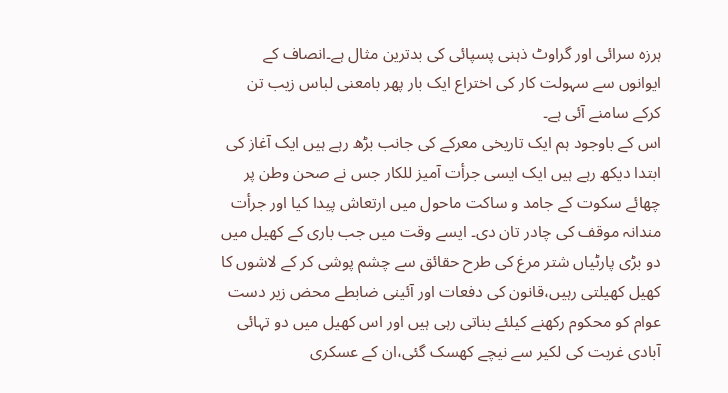ہرزہ سرائی اور گراوٹ ذہنی پسپائی کی بدترین مثال ہے۔انصاف کے ایوانوں سے سہولت کار کی اختراع ایک بار پھر بامعنی لباس زیب تن کرکے سامنے آئی ہے۔
اس کے باوجود ہم ایک تاریخی معرکے کی جانب بڑھ رہے ہیں ایک آغاز کی ابتدا دیکھ رہے ہیں ایک ایسی جرأت آمیز للکار جس نے صحن وطن پر چھائے سکوت کے جامد و ساکت ماحول میں ارتعاش پیدا کیا اور جرأت مندانہ موقف کی چادر تان دی۔ ایسے وقت میں جب باری کے کھیل میں دو بڑی پارٹیاں شتر مرغ کی طرح حقائق سے چشم پوشی کر کے لاشوں کا کھیل کھیلتی رہیں،قانون کی دفعات اور آئینی ضابطے محض زیر دست عوام کو محکوم رکھنے کیلئے بناتی رہی ہیں اور اس کھیل میں دو تہائی آبادی غربت کی لکیر سے نیچے کھسک گئی،ان کے عسکری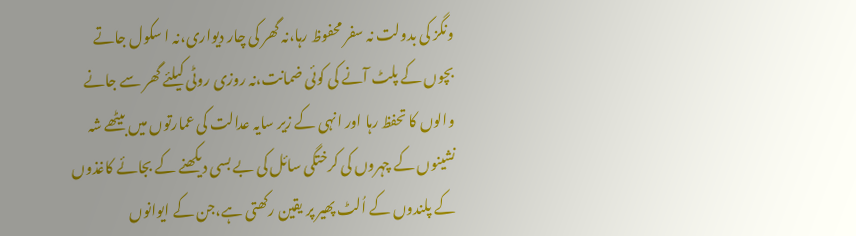ونگز کی بدولت نہ سفر محفوظ رہا،نہ گھر کی چار دیواری،نہ ا سکول جاتے بچوں کے پلٹ آنے کی کوئی ضمانت،نہ روزی روٹی کیلئے گھر سے جانے والوں کا تحفظ رہا اور انہی کے زیر سایہ عدالت کی عمارتوں میں بیٹھے شہ نشینوں کے چہروں کی کرختگی سائل کی بے بسی دیکھنے کے بجائے کاغذوں کے پلندوں کے اُلٹ پھیر پر یقین رکھتی ہے،جن کے ایوانوں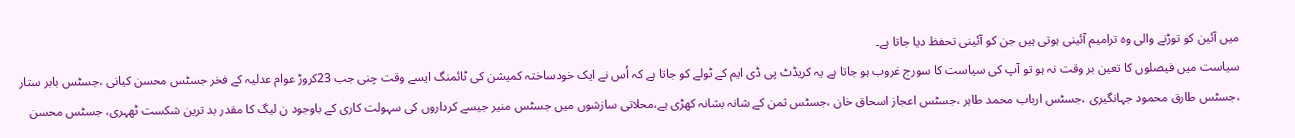میں آئین کو توڑنے والی وہ ترامیم آئینی ہوتی ہیں جن کو آئینی تحفظ دیا جاتا ہے۔
سیاست میں فیصلوں کا تعین بر وقت نہ ہو تو آپ کی سیاست کا سورج غروب ہو جاتا ہے یہ کریڈٹ پی ڈی ایم کے ٹولے کو جاتا ہے کہ اُس نے ایک خودساختہ کمیشن کی ٹائمنگ ایسے وقت چنی جب 23کروڑ عوام عدلیہ کے فخر جسٹس محسن کیانی ،جسٹس بابر ستار ،جسٹس طارق محمود جہانگیری ،جسٹس ارباب محمد طاہر ،جسٹس اعجاز اسحاق خان ،جسٹس ثمن کے شانہ بشانہ کھڑی ہے،محلاتی سازشوں میں جسٹس منیر جیسے کرداروں کی سہولت کاری کے باوجود ن لیگ کا مقدر بد ترین شکست ٹھہری، جسٹس محسن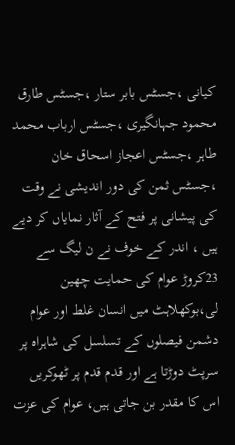کیانی ،جسٹس بابر ستار ،جسٹس طارق محمود جہانگیری ،جسٹس ارباب محمد طاہر ،جسٹس اعجاز اسحاق خان ،جسٹس ثمن کی دور اندیشی نے وقت کی پیشانی پر فتح کے آثار نمایاں کر دیے ہیں ، اندر کے خوف نے ن لیگ سے 23کروڑ عوام کی حمایت چھین لی،بوکھلاہٹ میں انسان غلط اور عوام دشمن فیصلوں کے تسلسل کی شاہراہ پر سرپٹ دوڑتا ہے اور قدم قدم پر ٹھوکریں اس کا مقدر بن جاتی ہیں، عوام کی عزت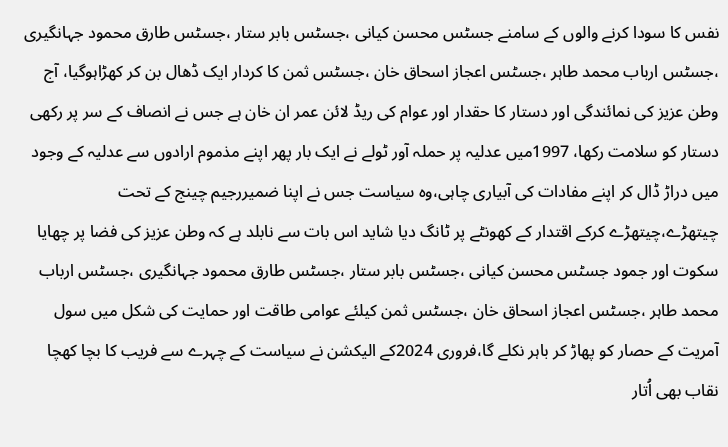نفس کا سودا کرنے والوں کے سامنے جسٹس محسن کیانی ،جسٹس بابر ستار ،جسٹس طارق محمود جہانگیری ،جسٹس ارباب محمد طاہر ،جسٹس اعجاز اسحاق خان ،جسٹس ثمن کا کردار ایک ڈھال بن کر کھڑاہوگیا، آج وطن عزیز کی نمائندگی اور دستار کا حقدار اور عوام کی ریڈ لائن عمر ان خان ہے جس نے انصاف کے سر پر رکھی دستار کو سلامت رکھا، 1997میں عدلیہ پر حملہ آور ٹولے نے ایک بار پھر اپنے مذموم ارادوں سے عدلیہ کے وجود میں دراڑ ڈال کر اپنے مفادات کی آبیاری چاہی،وہ سیاست جس نے اپنا ضمیررجیم چینج کے تحت چیتھڑے،چیتھڑے کرکے اقتدار کے کھونٹے پر ٹانگ دیا شاید اس بات سے نابلد ہے کہ وطن عزیز کی فضا پر چھایا سکوت اور جمود جسٹس محسن کیانی ،جسٹس بابر ستار ،جسٹس طارق محمود جہانگیری ،جسٹس ارباب محمد طاہر ،جسٹس اعجاز اسحاق خان ،جسٹس ثمن کیلئے عوامی طاقت اور حمایت کی شکل میں سول آمریت کے حصار کو پھاڑ کر باہر نکلے گا،فروری 2024کے الیکشن نے سیاست کے چہرے سے فریب کا بچا کھچا نقاب بھی اُتار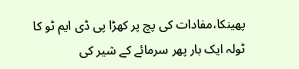پھینکا،مفادات کی پچ پر کھڑا پی ڈی ایم ٹو کا ٹولہ ایک بار پھر سرمائے کے شیر کی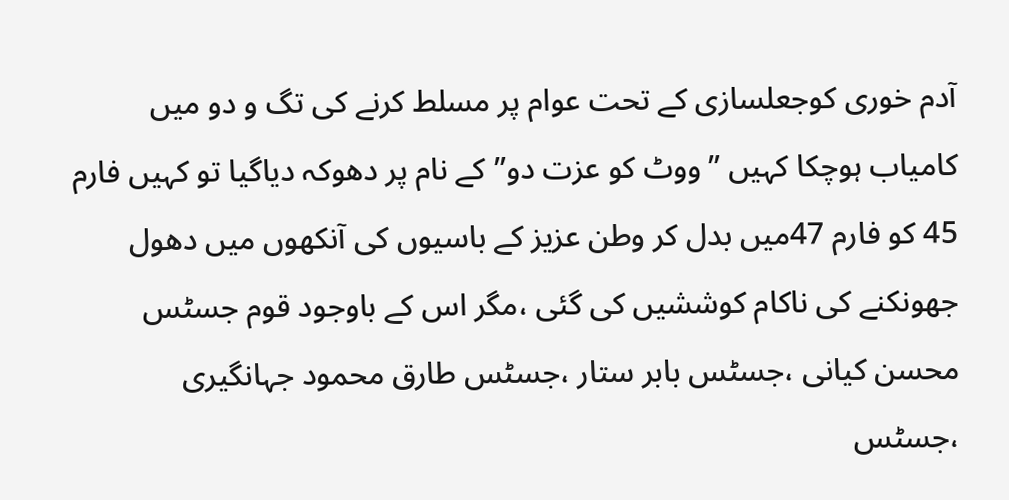آدم خوری کوجعلسازی کے تحت عوام پر مسلط کرنے کی تگ و دو میں کامیاب ہوچکا کہیں ”ووٹ کو عزت دو”کے نام پر دھوکہ دیاگیا تو کہیں فارم 45 کو فارم 47میں بدل کر وطن عزیز کے باسیوں کی آنکھوں میں دھول جھونکنے کی ناکام کوششیں کی گئی ،مگر اس کے باوجود قوم جسٹس محسن کیانی ،جسٹس بابر ستار ،جسٹس طارق محمود جہانگیری ،جسٹس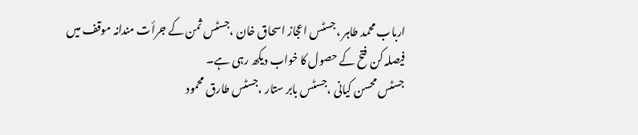ارباب محمد طاہر ،جسٹس اعجاز اسحاق خان ،جسٹس ثمن کے جرأت مندانہ موقف میں فیصلہ کن فتح کے حصول کا خواب دیکھ رہی ہے۔
جسٹس محسن کیانی ،جسٹس بابر ستار ،جسٹس طارق محمود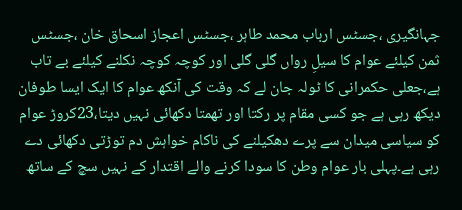جہانگیری ،جسٹس ارباب محمد طاہر ،جسٹس اعجاز اسحاق خان ،جسٹس ثمن کیلئے عوام کا سیلِ رواں گلی گلی اور کوچہ کوچہ نکلنے کیلئے بے تاب ہے،جعلی حکمرانی کا ٹولہ جان لے کہ وقت کی آنکھ عوام کا ایک ایسا طوفان دیکھ رہی ہے جو کسی مقام پر رکتا اور تھمتا دکھائی نہیں دیتا،23کروڑ عوام کو سیاسی میدان سے پرے دھکیلنے کی ناکام خواہش دم توڑتی دکھائی دے رہی ہے۔پہلی بار عوام وطن کا سودا کرنے والے اقتدار کے نہیں سچ کے ساتھ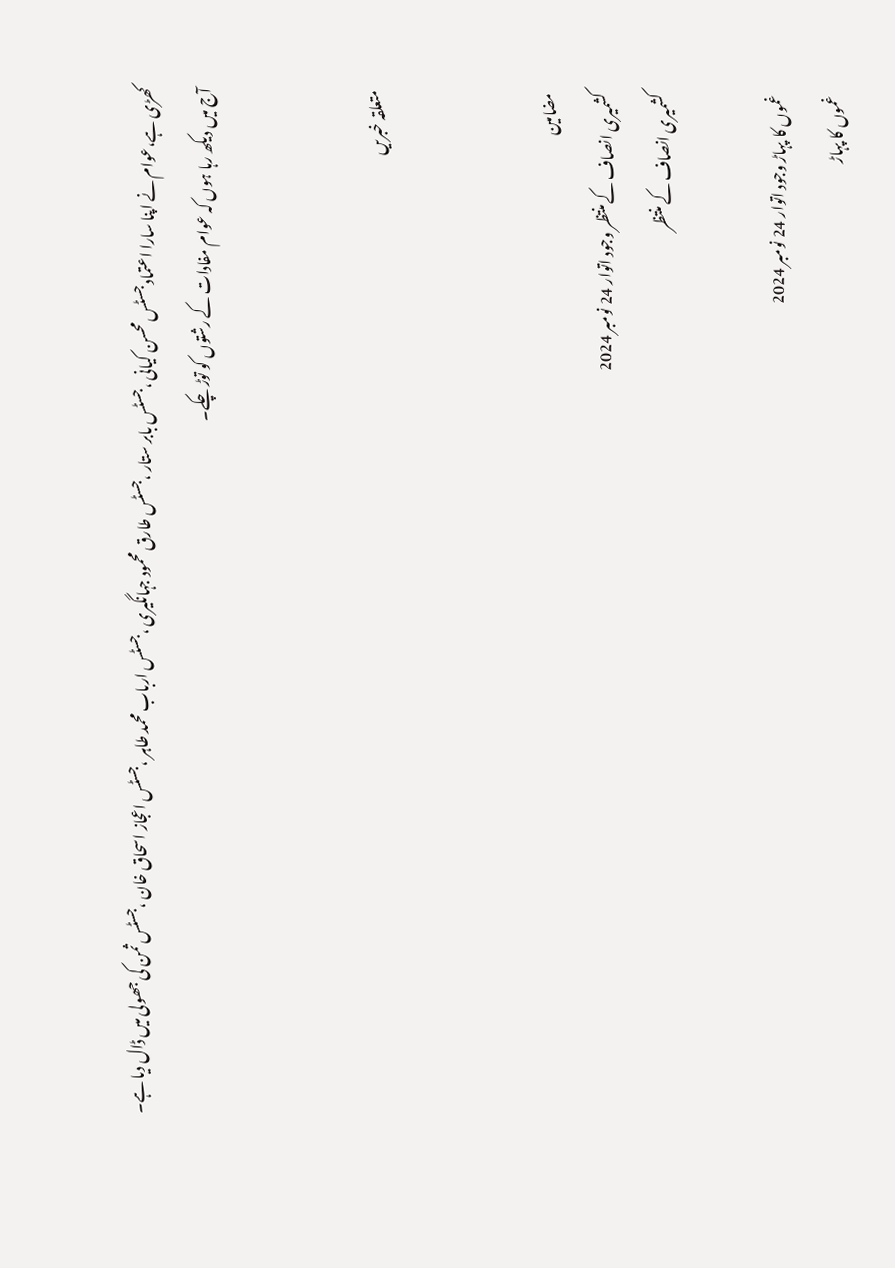کھڑی ہے،عوام نے اپنا سارا اعتماد جسٹس محسن کیانی ،جسٹس بابر ستار ،جسٹس طارق محمود جہانگیری ،جسٹس ارباب محمد طاہر ،جسٹس اعجاز اسحاق خان ،جسٹس ثمن کی جھولی میں ڈال دیا ہے۔ آج میں دیکھ رہا ہوں کہ عوام مفادات کے رشتوں کو توڑ چکے۔


متعلقہ خبریں


مضامین
کشمیری انصاف کے منتظر وجود اتوار 24 نومبر 2024
کشمیری انصاف کے منتظر

غموں کا پہاڑ وجود اتوار 24 نومبر 2024
غموں کا پہاڑ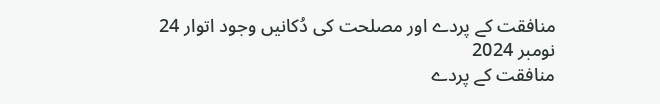منافقت کے پردے اور مصلحت کی دُکانیں وجود اتوار 24 نومبر 2024
منافقت کے پردے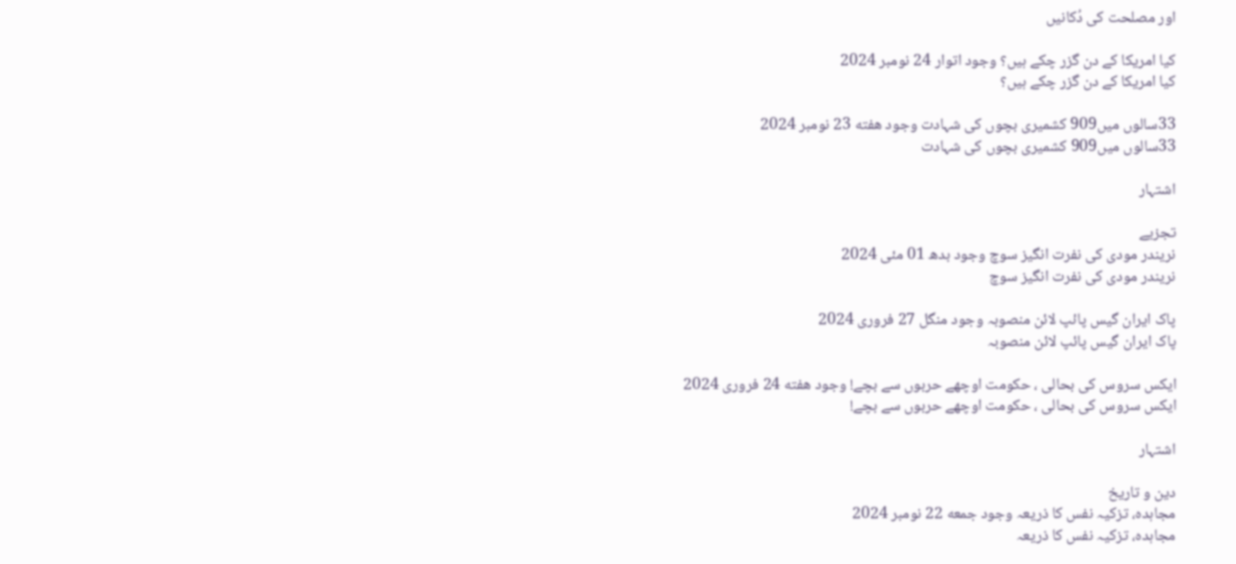اور مصلحت کی دُکانیں

کیا امریکا کے دن گزر چکے ہیں؟ وجود اتوار 24 نومبر 2024
کیا امریکا کے دن گزر چکے ہیں؟

33سالوں میں909 کشمیری بچوں کی شہادت وجود هفته 23 نومبر 2024
33سالوں میں909 کشمیری بچوں کی شہادت

اشتہار

تجزیے
نریندر مودی کی نفرت انگیز سوچ وجود بدھ 01 مئی 2024
نریندر مودی کی نفرت انگیز سوچ

پاک ایران گیس پائپ لائن منصوبہ وجود منگل 27 فروری 2024
پاک ایران گیس پائپ لائن منصوبہ

ایکس سروس کی بحالی ، حکومت اوچھے حربوں سے بچے! وجود هفته 24 فروری 2024
ایکس سروس کی بحالی ، حکومت اوچھے حربوں سے بچے!

اشتہار

دین و تاریخ
مجاہدہ، تزکیہ نفس کا ذریعہ وجود جمعه 22 نومبر 2024
مجاہدہ، تزکیہ نفس کا ذریعہ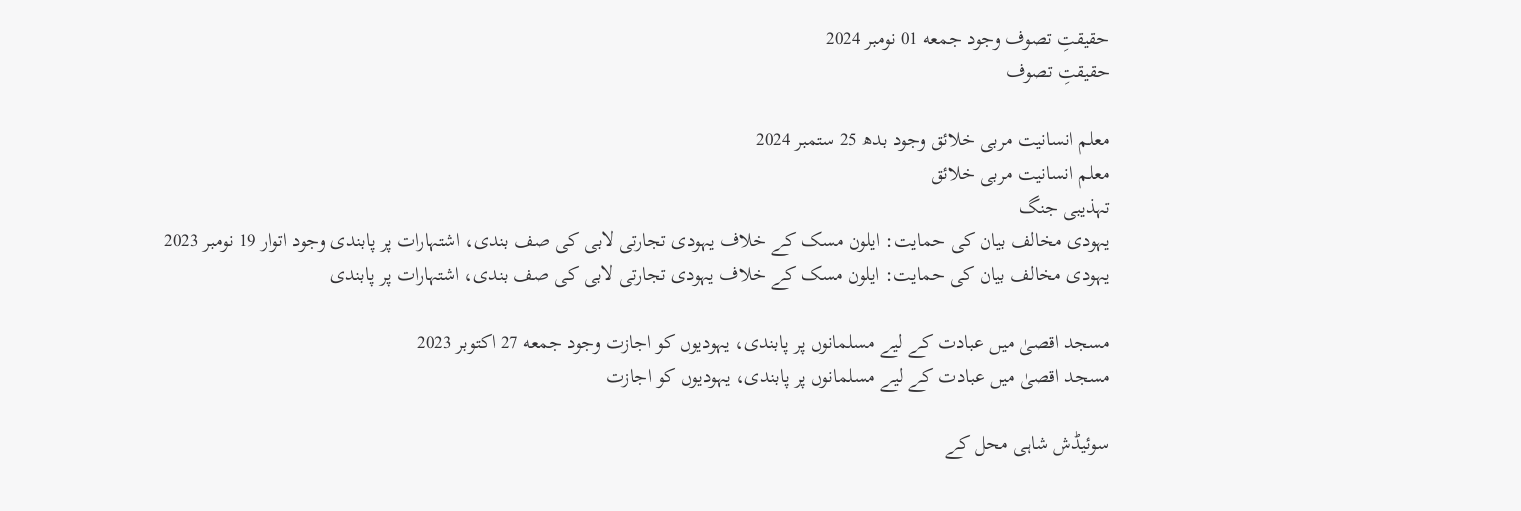حقیقتِ تصوف وجود جمعه 01 نومبر 2024
حقیقتِ تصوف

معلم انسانیت مربی خلائق وجود بدھ 25 ستمبر 2024
معلم انسانیت مربی خلائق
تہذیبی جنگ
یہودی مخالف بیان کی حمایت: ایلون مسک کے خلاف یہودی تجارتی لابی کی صف بندی، اشتہارات پر پابندی وجود اتوار 19 نومبر 2023
یہودی مخالف بیان کی حمایت: ایلون مسک کے خلاف یہودی تجارتی لابی کی صف بندی، اشتہارات پر پابندی

مسجد اقصیٰ میں عبادت کے لیے مسلمانوں پر پابندی، یہودیوں کو اجازت وجود جمعه 27 اکتوبر 2023
مسجد اقصیٰ میں عبادت کے لیے مسلمانوں پر پابندی، یہودیوں کو اجازت

سوئیڈش شاہی محل کے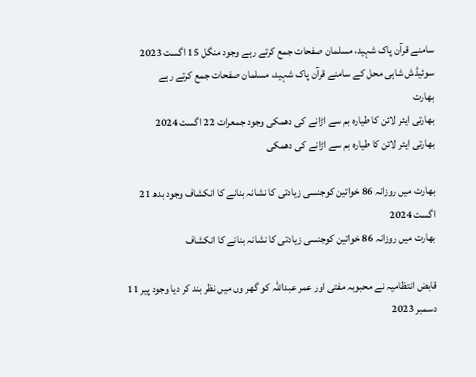سامنے قرآن پاک شہید، مسلمان صفحات جمع کرتے رہے وجود منگل 15 اگست 2023
سوئیڈش شاہی محل کے سامنے قرآن پاک شہید، مسلمان صفحات جمع کرتے رہے
بھارت
بھارتی ایئر لائن کا طیارہ بم سے اڑانے کی دھمکی وجود جمعرات 22 اگست 2024
بھارتی ایئر لائن کا طیارہ بم سے اڑانے کی دھمکی

بھارت میں روزانہ 86 خواتین کوجنسی زیادتی کا نشانہ بنانے کا انکشاف وجود بدھ 21 اگست 2024
بھارت میں روزانہ 86 خواتین کوجنسی زیادتی کا نشانہ بنانے کا انکشاف

قابض انتظامیہ نے محبوبہ مفتی اور عمر عبداللہ کو گھر وں میں نظر بند کر دیا وجود پیر 11 دسمبر 2023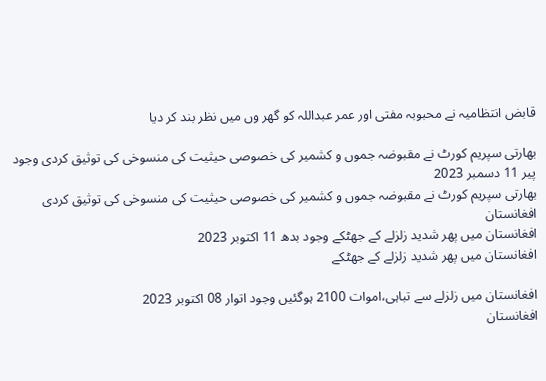قابض انتظامیہ نے محبوبہ مفتی اور عمر عبداللہ کو گھر وں میں نظر بند کر دیا

بھارتی سپریم کورٹ نے مقبوضہ جموں و کشمیر کی خصوصی حیثیت کی منسوخی کی توثیق کردی وجود پیر 11 دسمبر 2023
بھارتی سپریم کورٹ نے مقبوضہ جموں و کشمیر کی خصوصی حیثیت کی منسوخی کی توثیق کردی
افغانستان
افغانستان میں پھر شدید زلزلے کے جھٹکے وجود بدھ 11 اکتوبر 2023
افغانستان میں پھر شدید زلزلے کے جھٹکے

افغانستان میں زلزلے سے تباہی،اموات 2100 ہوگئیں وجود اتوار 08 اکتوبر 2023
افغانستان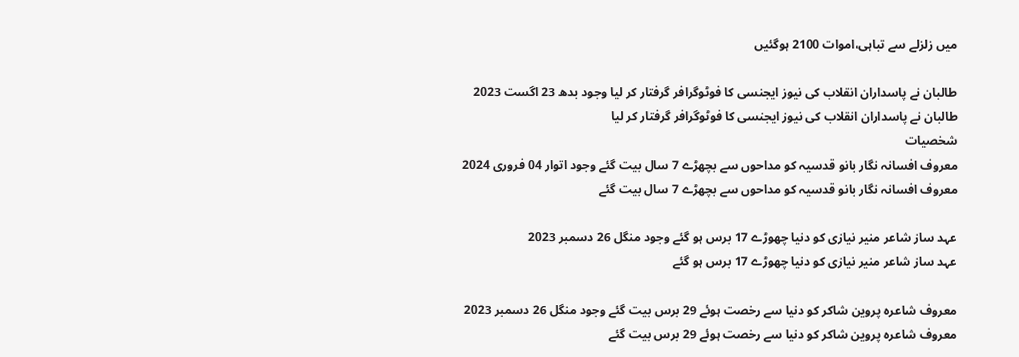میں زلزلے سے تباہی،اموات 2100 ہوگئیں

طالبان نے پاسداران انقلاب کی نیوز ایجنسی کا فوٹوگرافر گرفتار کر لیا وجود بدھ 23 اگست 2023
طالبان نے پاسداران انقلاب کی نیوز ایجنسی کا فوٹوگرافر گرفتار کر لیا
شخصیات
معروف افسانہ نگار بانو قدسیہ کو مداحوں سے بچھڑے 7 سال بیت گئے وجود اتوار 04 فروری 2024
معروف افسانہ نگار بانو قدسیہ کو مداحوں سے بچھڑے 7 سال بیت گئے

عہد ساز شاعر منیر نیازی کو دنیا چھوڑے 17 برس ہو گئے وجود منگل 26 دسمبر 2023
عہد ساز شاعر منیر نیازی کو دنیا چھوڑے 17 برس ہو گئے

معروف شاعرہ پروین شاکر کو دنیا سے رخصت ہوئے 29 برس بیت گئے وجود منگل 26 دسمبر 2023
معروف شاعرہ پروین شاکر کو دنیا سے رخصت ہوئے 29 برس بیت گئے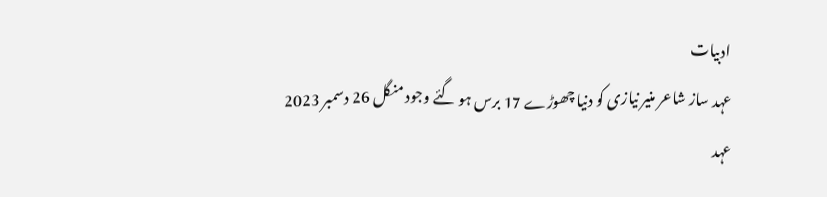ادبیات
عہد ساز شاعر منیر نیازی کو دنیا چھوڑے 17 برس ہو گئے وجود منگل 26 دسمبر 2023
عہد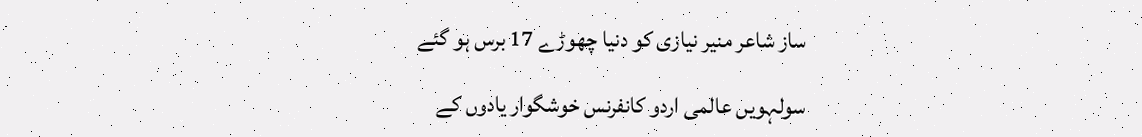ساز شاعر منیر نیازی کو دنیا چھوڑے 17 برس ہو گئے

سولہویں عالمی اردو کانفرنس خوشگوار یادوں کے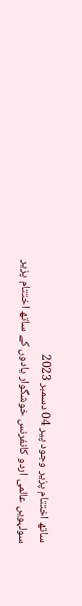ساتھ اختتام پزیر وجود پیر 04 دسمبر 2023
سولہویں عالمی اردو کانفرنس خوشگوار یادوں کے ساتھ اختتام پزیر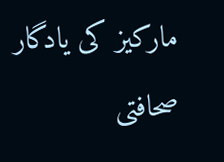مارکیز کی یادگار صحافتی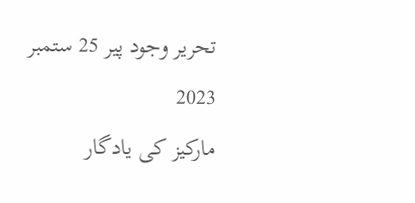تحریر وجود پیر 25 ستمبر 2023
مارکیز کی یادگار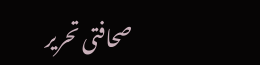صحافتی تحریر